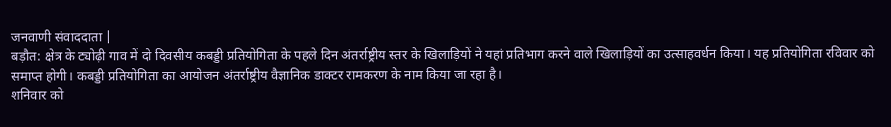जनवाणी संवाददाता |
बड़ौत: क्षेत्र के ट्योढ़ी गाव में दो दिवसीय कबड्डी प्रतियोगिता के पहले दिन अंतर्राष्ट्रीय स्तर के खिलाड़ियों ने यहां प्रतिभाग करने वाले खिलाड़ियों का उत्साहवर्धन किया। यह प्रतियोगिता रविवार को समाप्त होगी। कबड्डी प्रतियोगिता का आयोजन अंतर्राष्ट्रीय वैज्ञानिक डाक्टर रामकरण के नाम किया जा रहा है।
शनिवार को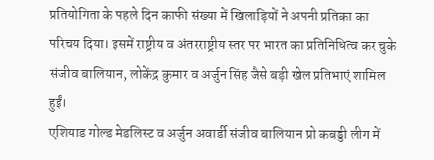प्रतियोगिता के पहले दिन काफी संख्या में खिलाड़ियों ने अपनी प्रतिका का परिचय दिया। इसमें राष्ट्रीय व अंतरराष्ट्रीय स्तर पर भारत का प्रतिनिधित्व कर चुके संजीव बालियान, लोकेंद्र कुमार व अर्जुन सिंह जैसे बड़ी खेल प्रतिभाएं शामिल हुईं।
एशियाड गोल्ड मेडलिस्ट व अर्जुन अवार्डी संजीव बालियान प्रो कबड्डी लीग में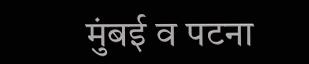मुंबई व पटना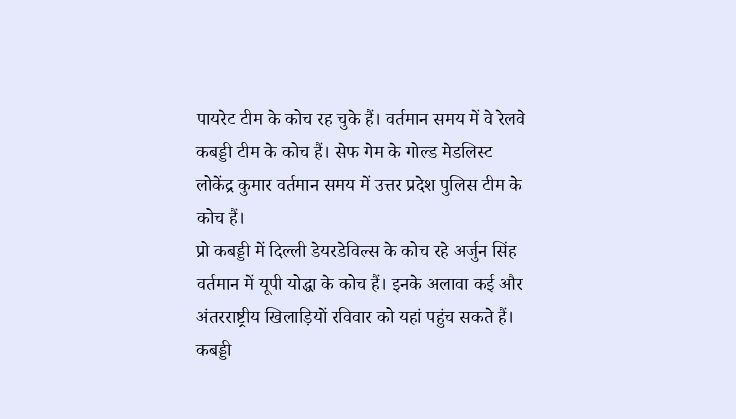पायरेट टीम के कोच रह चुके हैं। वर्तमान समय में वे रेलवे कबड्डी टीम के कोच हैं। सेफ गेम के गोल्ड मेडलिस्ट लोकेंद्र कुमार वर्तमान समय में उत्तर प्रदेश पुलिस टीम के कोच हैं।
प्रो कबड्डी में दिल्ली डेयरडेविल्स के कोच रहे अर्जुन सिंह वर्तमान में यूपी योद्धा के कोच हैं। इनके अलावा कई और अंतरराष्ट्रीय खिलाड़ियों रविवार को यहां पहुंच सकते हैं। कबड्डी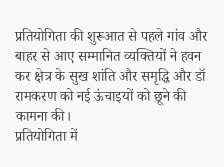प्रतियोगिता की शुरूआत से पहले गांव और बाहर से आए सम्मानित व्यक्तियों ने हवन कर क्षेत्र के सुख शांति और समृद्धि और डॉ रामकरण को नई ऊंचाइयों को छूने की कामना की।
प्रतियोगिता में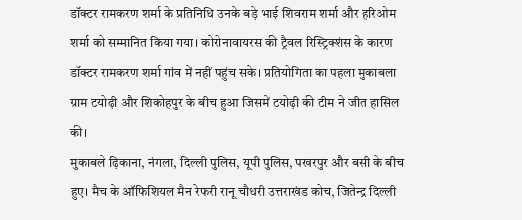डॉक्टर रामकरण शर्मा के प्रतिनिधि उनके बड़े भाई शिवराम शर्मा और हरिओम शर्मा को सम्मानित किया गया। कोरोनावायरस की ट्रैवल रिस्ट्रिक्शंस के कारण डॉक्टर रामकरण शर्मा गांव में नहीं पहुंच सके। प्रतियोगिता का पहला मुकाबला ग्राम टयोढ़ी और शिकोहपुर के बीच हुआ जिसमें टयोढ़ी की टीम ने जीत हासिल की।
मुकाबले ढ़िकाना, नंगला, दिल्ली पुलिस, यूपी पुलिस, पखरपुर और बसी के बीच हुए। मैच के ऑफिशियल मैन रेफरी रानू चौधरी उत्तराखंड कोच, जितेन्द्र दिल्ली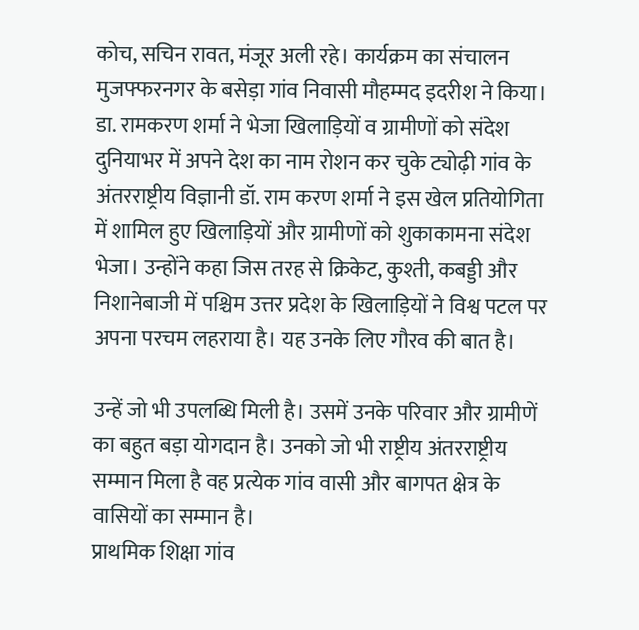कोच, सचिन रावत, मंजूर अली रहे। कार्यक्रम का संचालन मुजफ्फरनगर के बसेड़ा गांव निवासी मौहम्मद इदरीश ने किया।
डा. रामकरण शर्मा ने भेजा खिलाड़ियों व ग्रामीणों को संदेश
दुनियाभर में अपने देश का नाम रोशन कर चुके ट्योढ़ी गांव के अंतरराष्ट्रीय विज्ञानी डॉ. राम करण शर्मा ने इस खेल प्रतियोगिता में शामिल हुए खिलाड़ियों और ग्रामीणों को शुकाकामना संदेश भेजा। उन्होंने कहा जिस तरह से क्रिकेट, कुश्ती, कबड्डी और निशानेबाजी में पश्चिम उत्तर प्रदेश के खिलाड़ियों ने विश्व पटल पर अपना परचम लहराया है। यह उनके लिए गौरव की बात है।

उन्हें जो भी उपलब्धि मिली है। उसमें उनके परिवार और ग्रामीणें का बहुत बड़ा योगदान है। उनको जो भी राष्ट्रीय अंतरराष्ट्रीय सम्मान मिला है वह प्रत्येक गांव वासी और बागपत क्षेत्र के वासियों का सम्मान है।
प्राथमिक शिक्षा गांव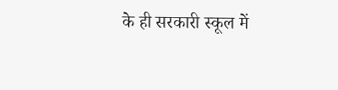के ही सरकारी स्कूल में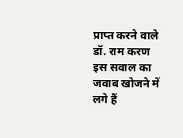प्राप्त करने वाले डॉ. राम करण इस सवाल का जवाब खोजने में लगे हैं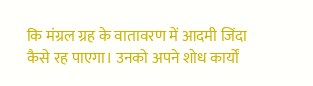कि मंग्रल ग्रह के वातावरण में आदमी जिंदा कैसे रह पाएगा। उनको अपने शोध कार्यों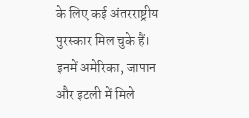के लिए कई अंतरराष्ट्रीय पुरस्कार मिल चुके हैं। इनमें अमेरिका, जापान और इटली में मिले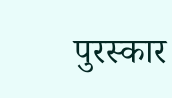पुरस्कार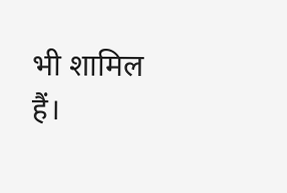भी शामिल हैं।